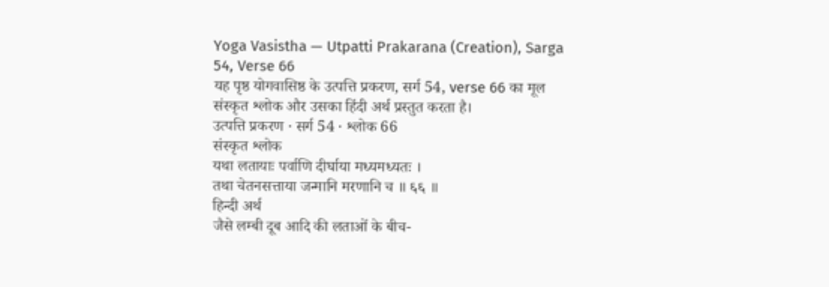Yoga Vasistha — Utpatti Prakarana (Creation), Sarga 54, Verse 66
यह पृष्ठ योगवासिष्ठ के उत्पत्ति प्रकरण, सर्ग 54, verse 66 का मूल संस्कृत श्लोक और उसका हिंदी अर्थ प्रस्तुत करता है।
उत्पत्ति प्रकरण · सर्ग 54 · श्लोक 66
संस्कृत श्लोक
यथा लतायाः पर्वाणि दीर्घाया मध्यमध्यतः ।
तथा चेतनसत्ताया जन्मानि मरणानि च ॥ ६६ ॥
हिन्दी अर्थ
जैसे लम्बी दूब आदि की लताओं के बीच-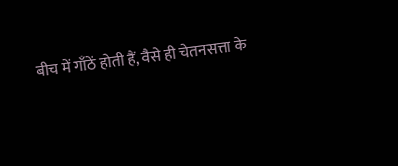बीच में गाँठें होती हैं, वैसे ही चेतनसत्ता के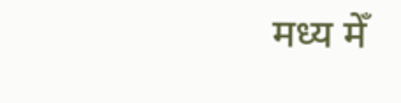मध्य मेँ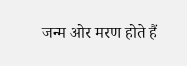जन्म ओर मरण होते हैं